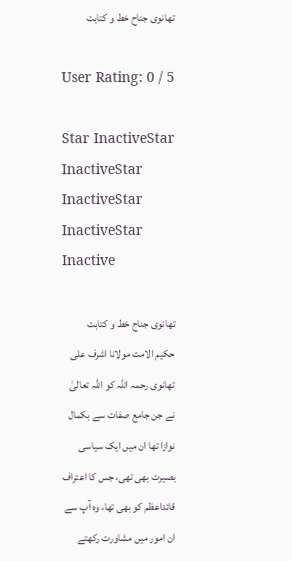تھانوی جناح خط و کتابت

User Rating: 0 / 5

Star InactiveStar InactiveStar InactiveStar InactiveStar Inactive

تھانوی جناح خط و کتابت
حکیم الامت مولانا اشرف علی تھانوی رحمہ اللہ کو اللہ تعالیٰ نے جن جامع صفات سے بکمال نوازا تھا ان میں ایک سیاسی بصیرت بھی تھی، جس کا اعتراف قائداعظم کو بھی تھا، وہ آپ سے ان امور میں مشاورت رکھتے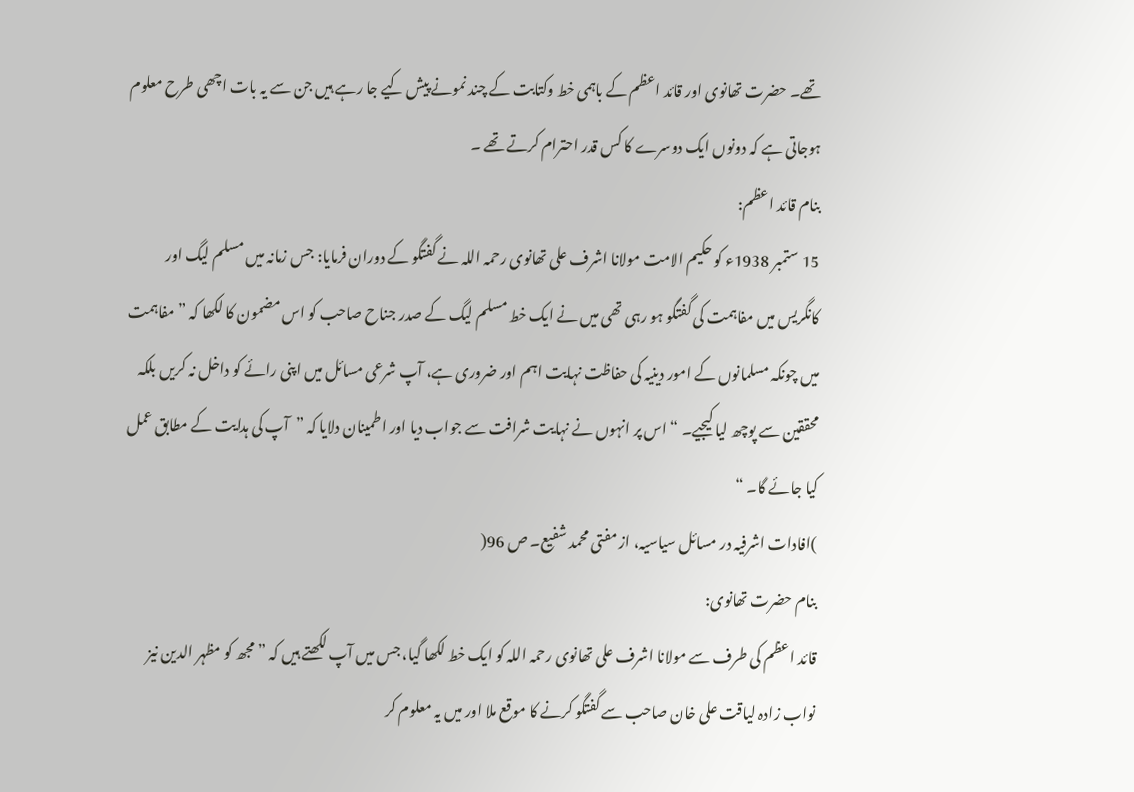تھے۔ حضرت تھانوی اور قائد اعظم کے باہمی خط وکتابت کے چند نمونے پیش کیے جا رہے ہیں جن سے یہ بات اچھی طرح معلوم ہوجاتی ہے کہ دونوں ایک دوسرے کا کس قدر احترام کرتے تھے ۔
بنام قائد اعظم:
15 ستمبر 1938ء کو حکیم الامت مولانا اشرف علی تھانوی رحمہ اللہ نے گفتگو کے دوران فرمایا: جس زمانہ میں مسلم لیگ اور کانگریس میں مفاہمت کی گفتگو ہو رہی تھی میں نے ایک خط مسلم لیگ کے صدر جناح صاحب کو اس مضمون کا لکھا کہ ”مفاہمت میں چونکہ مسلمانوں کے امور دینیہ کی حفاظت نہایت اہم اور ضروری ہے، آپ شرعی مسائل میں اپنی رائے کو داخل نہ کریں بلکہ محققین سے پوچھ لیا کیجیے۔ “ اس پر انہوں نے نہایت شرافت سے جواب دیا اور اطمینان دلایا کہ ”آپ کی ہدایت کے مطابق عمل کیا جائے گا۔ “
)افادات اشرفیہ در مسائل سیاسیہ، از مفتی محمد شفیع۔ ص 96(
بنام حضرت تھانوی:
قائد اعظم کی طرف سے مولانا اشرف علی تھانوی رحمہ اللہ کو ایک خط لکھا گیا، جس میں آپ لکھتے ہیں کہ ”مجھ کو مظہر الدین نیز نواب زادہ لیاقت علی خان صاحب سے گفتگو کرنے کا موقع ملا اور میں یہ معلوم کر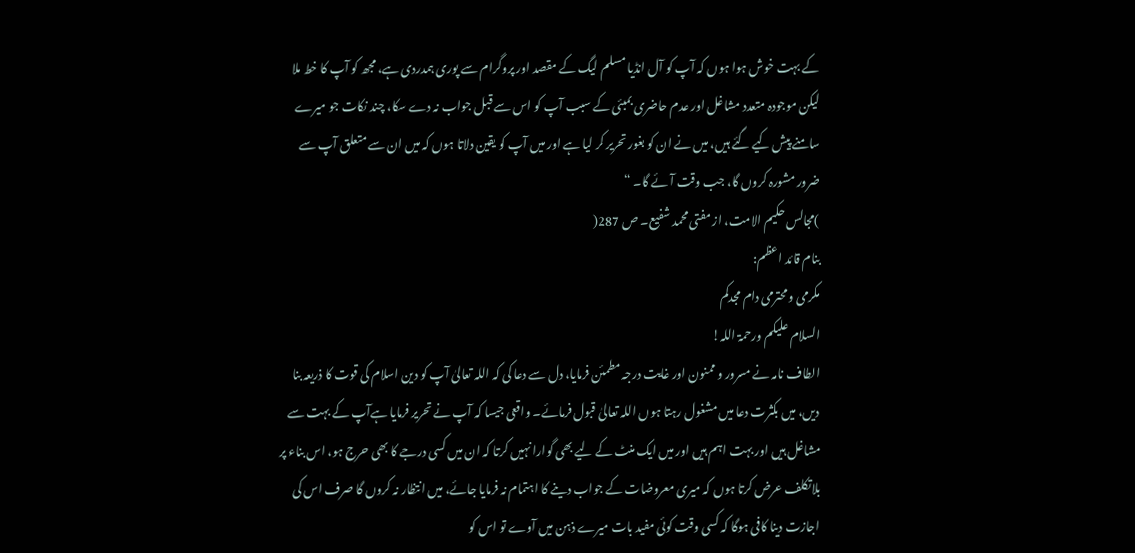کے بہت خوش ہوا ہوں کہ آپ کو آل انڈیا مسلم لیگ کے مقصد اور پروگرام سے پوری ہمدردی ہے، مجھ کو آپ کا خط ملا لیکن موجودہ متعدد مشاغل اور عدم حاضری بمبئی کے سبب آپ کو اس سے قبل جواب نہ دے سکا، چند نکات جو میرے سامنے پیش کیے گئے ہیں، میں نے ان کو بغور تحریر کر لیا ہے اور میں آپ کو یقین دلاتا ہوں کہ میں ان سے متعلق آپ سے ضرور مشورہ کروں گا، جب وقت آئے گا۔ “
)مجالس حکیم الامت، از مفتی محمد شفیع۔ ص 287(
بنام قائد اعظم:
مکرمی و محترمی دام مجدکم
السلام علیکم ورحمۃ اللہ!
الطاف نامہ نے مسرور و ممنون اور غایت درجہ مطمئن فرمایا، دل سے دعا کی کہ اللہ تعالیٰ آپ کو دین اسلام کی قوت کا ذریعہ بنا دیں، میں بکثرت دعا میں مشغول رہتا ہوں اللہ تعالیٰ قبول فرمائے۔ واقعی جیسا کہ آپ نے تحریر فرمایا ہےآپ کے بہت سے مشاغل ہیں اور بہت اہم ہیں اور میں ایک منٹ کے لیے بھی گوارا نہیں کرتا کہ ان میں کسی درجے کا بھی حرج ہو، اس بناء پر بلاتکلف عرض کرتا ہوں کہ میری معروضات کے جواب دینے کا اہتمام نہ فرمایا جائے، میں انتظار نہ کروں گا صرف اس کی اجازت دینا کافی ہوگا کہ کسی وقت کوئی مفید بات میرے ذہن میں آوے تو اس کو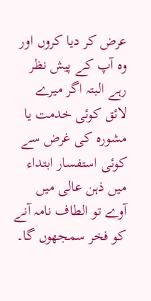عرض کر دیا کروں اور وہ آپ کے پیش نظر رہے البتہ اگر میرے لائق کوئی خدمت یا مشورہ کی غرض سے کوئی استفسار ابتداء میں ذہن عالی میں آوے تو الطاف نامہ آنے کو فخر سمجھوں گا۔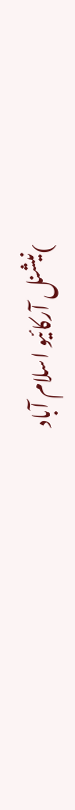)نیشنل آرکائیو اسلام آباد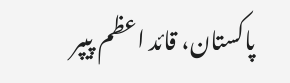پاکستان، قائد اعظم پیپر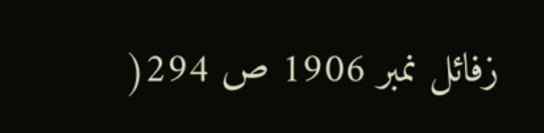زفائل نمبر 1906 ص 294(